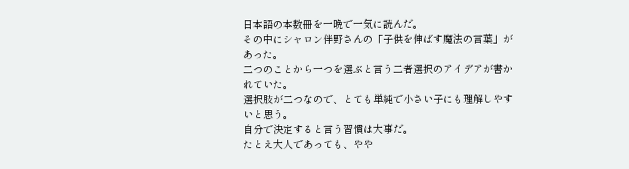日本語の本数冊を一晩で一気に読んだ。
その中にシャロン伴野さんの「子供を伸ばす魔法の言葉」があった。
二つのことから一つを選ぶと言う二者選択のアイデアが書かれていた。
選択肢が二つなので、とても単純で小さい子にも理解しやすいと思う。
自分で決定すると言う習慣は大事だ。
たとえ大人であっても、やや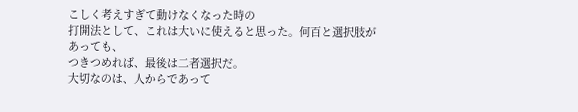こしく考えすぎて動けなくなった時の
打開法として、これは大いに使えると思った。何百と選択肢があっても、
つきつめれば、最後は二者選択だ。
大切なのは、人からであって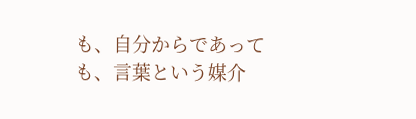も、自分からであっても、言葉という媒介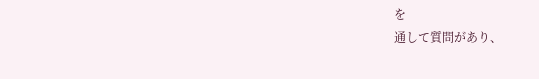を
通して質問があり、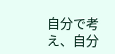自分で考え、自分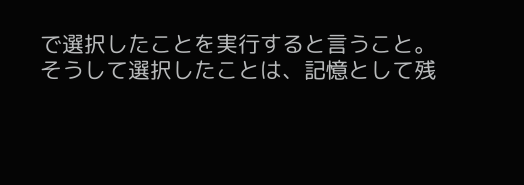で選択したことを実行すると言うこと。
そうして選択したことは、記憶として残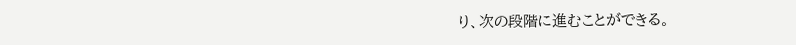り、次の段階に進むことができる。